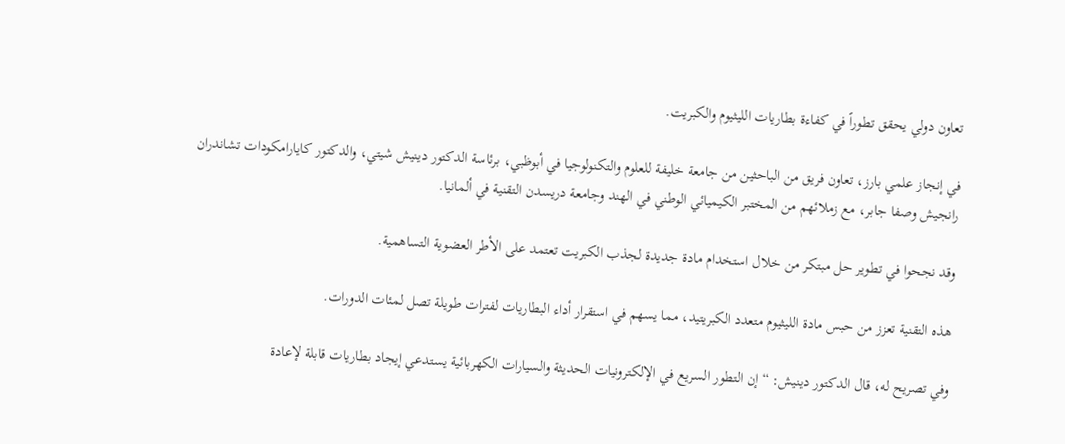تعاون دولي يحقق تطوراً في كفاءة بطاريات الليثيوم والكبريت.

في إنجاز علمي بارز، تعاون فريق من الباحثين من جامعة خليفة للعلوم والتكنولوجيا في أبوظبي، برئاسة الدكتور دينيش شيتي، والدكتور كايارامكودات تشاندران رانجيش وصفا جابر، مع زملائهم من المختبر الكيميائي الوطني في الهند وجامعة دريسدن التقنية في ألمانيا.

وقد نجحوا في تطوير حل مبتكر من خلال استخدام مادة جديدة لجذب الكبريت تعتمد على الأطر العضوية التساهمية.

هذه التقنية تعزز من حبس مادة الليثيوم متعدد الكبريتيد، مما يسهم في استقرار أداء البطاريات لفترات طويلة تصل لمئات الدورات.

وفي تصريح له، قال الدكتور دينيش: “إن التطور السريع في الإلكترونيات الحديثة والسيارات الكهربائية يستدعي إيجاد بطاريات قابلة لإعادة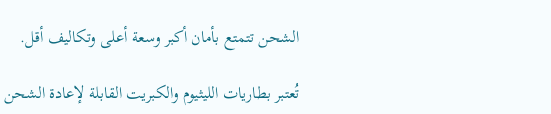الشحن تتمتع بأمان أكبر وسعة أعلى وتكاليف أقل.

تُعتبر بطاريات الليثيوم والكبريت القابلة لإعادة الشحن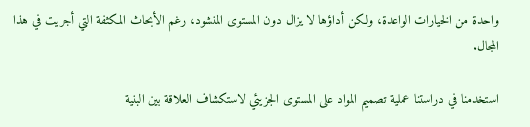واحدة من الخيارات الواعدة، ولكن أداؤها لا يزال دون المستوى المنشود، رغم الأبحاث المكثفة التي أجريت في هذا المجال.

استخدمنا في دراستنا عملية تصميم المواد على المستوى الجزيئي لاستكشاف العلاقة بين البنية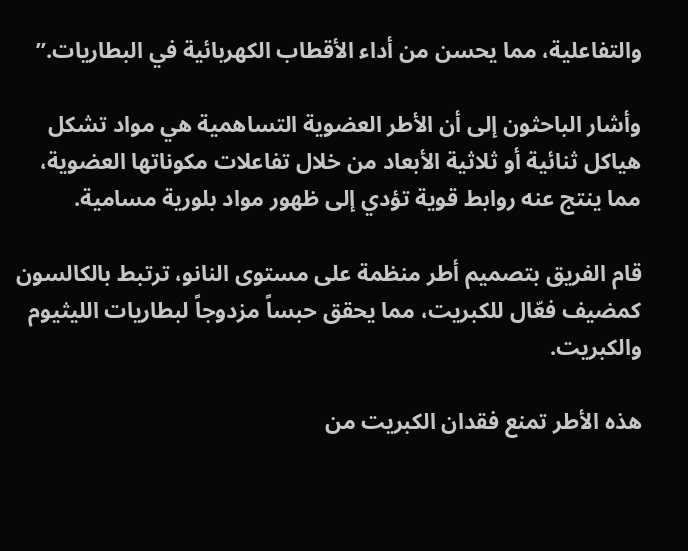والتفاعلية، مما يحسن من أداء الأقطاب الكهربائية في البطاريات.”

وأشار الباحثون إلى أن الأطر العضوية التساهمية هي مواد تشكل هياكل ثنائية أو ثلاثية الأبعاد من خلال تفاعلات مكوناتها العضوية، مما ينتج عنه روابط قوية تؤدي إلى ظهور مواد بلورية مسامية.

قام الفريق بتصميم أطر منظمة على مستوى النانو، ترتبط بالكالسون كمضيف فعّال للكبريت، مما يحقق حبساً مزدوجاً لبطاريات الليثيوم والكبريت.

هذه الأطر تمنع فقدان الكبريت من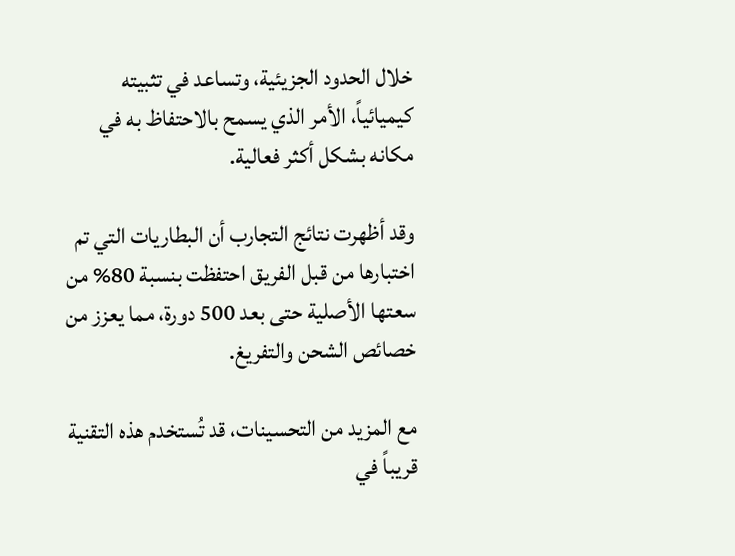خلال الحدود الجزيئية، وتساعد في تثبيته كيميائياً، الأمر الذي يسمح بالاحتفاظ به في مكانه بشكل أكثر فعالية.

وقد أظهرت نتائج التجارب أن البطاريات التي تم اختبارها من قبل الفريق احتفظت بنسبة 80% من سعتها الأصلية حتى بعد 500 دورة، مما يعزز من خصائص الشحن والتفريغ.

مع المزيد من التحسينات، قد تُستخدم هذه التقنية قريباً في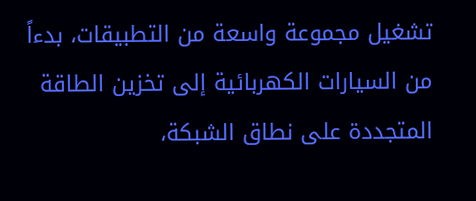تشغيل مجموعة واسعة من التطبيقات، بدءاً من السيارات الكهربائية إلى تخزين الطاقة المتجددة على نطاق الشبكة،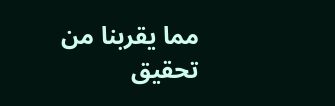مما يقربنا من تحقيق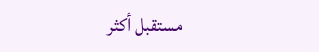مستقبل أكثر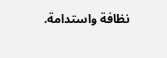نظافة واستدامة.